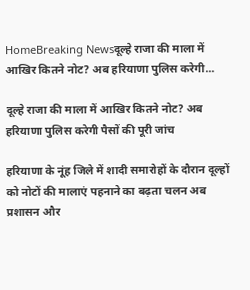HomeBreaking Newsदूल्हे राजा की माला में आखिर कितने नोट? अब हरियाणा पुलिस करेगी...

दूल्हे राजा की माला में आखिर कितने नोट? अब हरियाणा पुलिस करेगी पैसों की पूरी जांच

हरियाणा के नूंह जिले में शादी समारोहों के दौरान दूल्हों को नोटों की मालाएं पहनाने का बढ़ता चलन अब प्रशासन और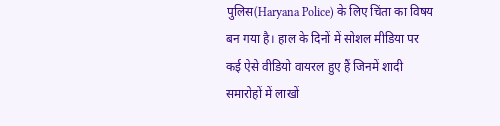पुलिस(Haryana Police) के लिए चिंता का विषय बन गया है। हाल के दिनों में सोशल मीडिया पर कई ऐसे वीडियो वायरल हुए हैं जिनमें शादी समारोहों में लाखों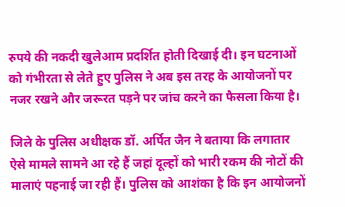रुपये की नकदी खुलेआम प्रदर्शित होती दिखाई दी। इन घटनाओं को गंभीरता से लेते हुए पुलिस ने अब इस तरह के आयोजनों पर नजर रखने और जरूरत पड़ने पर जांच करने का फैसला किया है।

जिले के पुलिस अधीक्षक डॉ. अर्पित जैन ने बताया कि लगातार ऐसे मामले सामने आ रहे हैं जहां दूल्हों को भारी रकम की नोटों की मालाएं पहनाई जा रही हैं। पुलिस को आशंका है कि इन आयोजनों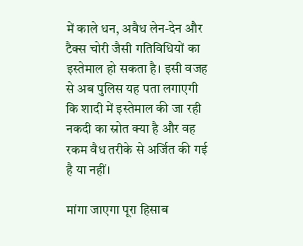में काले धन, अवैध लेन-देन और टैक्स चोरी जैसी गतिविधियों का इस्तेमाल हो सकता है। इसी वजह से अब पुलिस यह पता लगाएगी कि शादी में इस्तेमाल की जा रही नकदी का स्रोत क्या है और वह रकम वैध तरीके से अर्जित की गई है या नहीं।

मांगा जाएगा पूरा हिसाब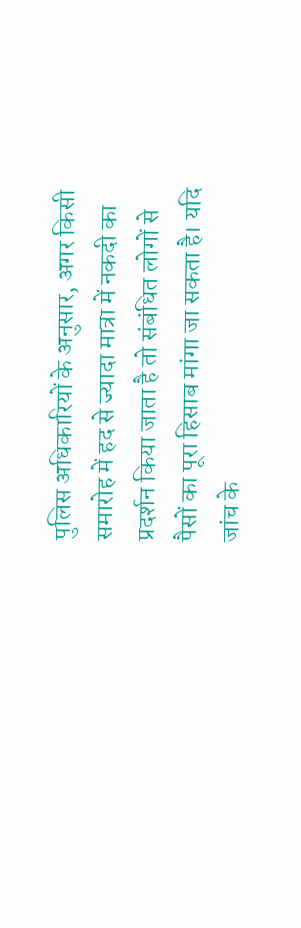पुलिस अधिकारियों के अनुसार, अगर किसी समारोह में हद से ज्यादा मात्रा में नकदी का प्रदर्शन किया जाता है तो संबंधित लोगों से पैसों का पूरा हिसाब मांगा जा सकता है। यदि जांच के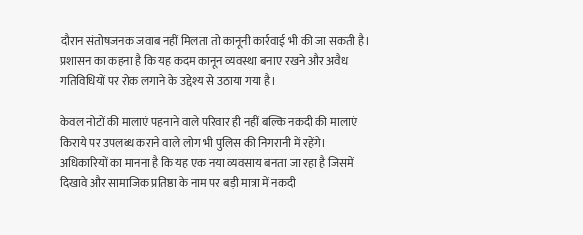दौरान संतोषजनक जवाब नहीं मिलता तो कानूनी कार्रवाई भी की जा सकती है। प्रशासन का कहना है कि यह कदम कानून व्यवस्था बनाए रखने और अवैध गतिविधियों पर रोक लगाने के उद्देश्य से उठाया गया है।

केवल नोटों की मालाएं पहनाने वाले परिवार ही नहीं बल्कि नकदी की मालाएं किराये पर उपलब्ध कराने वाले लोग भी पुलिस की निगरानी में रहेंगे। अधिकारियों का मानना है कि यह एक नया व्यवसाय बनता जा रहा है जिसमें दिखावे और सामाजिक प्रतिष्ठा के नाम पर बड़ी मात्रा में नकदी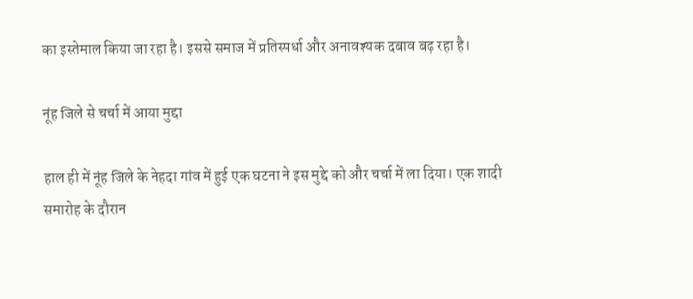का इस्तेमाल किया जा रहा है। इससे समाज में प्रतिस्पर्धा और अनावश्यक दबाव बढ़ रहा है।

नूंह जिले से चर्चा में आया मुद्दा

हाल ही में नूंह जिले के नेहदा गांव में हुई एक घटना ने इस मुद्दे को और चर्चा में ला दिया। एक शादी समारोह के दौरान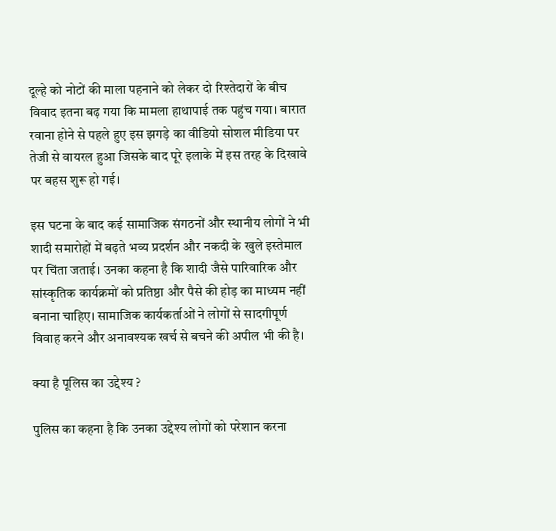दूल्हे को नोटों की माला पहनाने को लेकर दो रिश्तेदारों के बीच विवाद इतना बढ़ गया कि मामला हाथापाई तक पहुंच गया। बारात रवाना होने से पहले हुए इस झगड़े का वीडियो सोशल मीडिया पर तेजी से वायरल हुआ जिसके बाद पूरे इलाके में इस तरह के दिखावे पर बहस शुरू हो गई।

इस घटना के बाद कई सामाजिक संगठनों और स्थानीय लोगों ने भी शादी समारोहों में बढ़ते भव्य प्रदर्शन और नकदी के खुले इस्तेमाल पर चिंता जताई। उनका कहना है कि शादी जैसे पारिवारिक और सांस्कृतिक कार्यक्रमों को प्रतिष्ठा और पैसे की होड़ का माध्यम नहीं बनाना चाहिए। सामाजिक कार्यकर्ताओं ने लोगों से सादगीपूर्ण विवाह करने और अनावश्यक खर्च से बचने की अपील भी की है।

क्या है पूलिस का उद्देश्य ?

पुलिस का कहना है कि उनका उद्देश्य लोगों को परेशान करना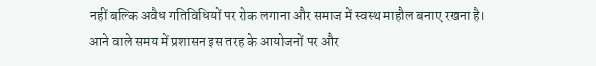नहीं बल्कि अवैध गतिविधियों पर रोक लगाना और समाज में स्वस्थ माहौल बनाए रखना है। आने वाले समय में प्रशासन इस तरह के आयोजनों पर और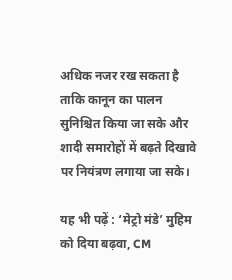अधिक नजर रख सकता है ताकि कानून का पालन सुनिश्चित किया जा सके और शादी समारोहों में बढ़ते दिखावे पर नियंत्रण लगाया जा सके।

यह भी पढ़ें : ‘मेट्रो मंडे’ मुहिम को दिया बढ़वा, CM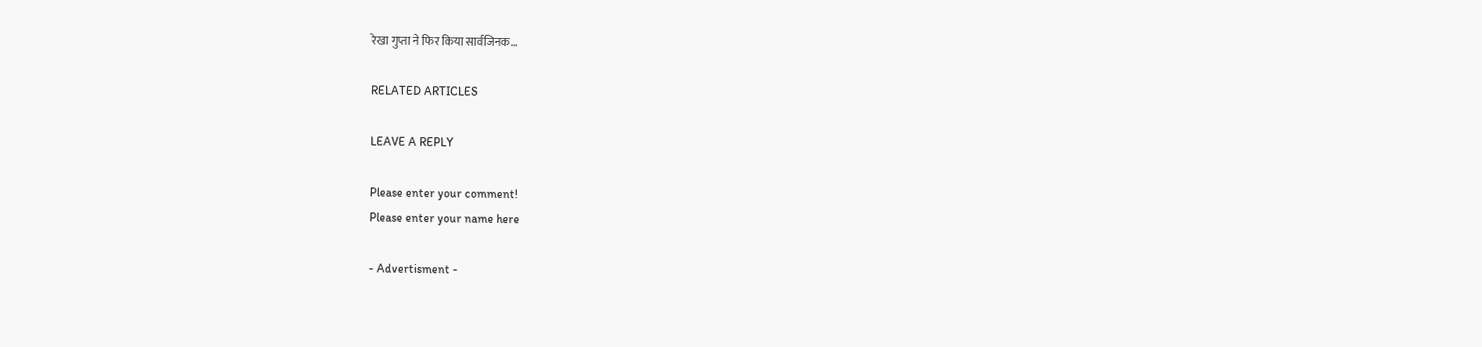रेखा गुप्ता ने फिर किया सार्वजिनक…

RELATED ARTICLES

LEAVE A REPLY

Please enter your comment!
Please enter your name here

- Advertisment -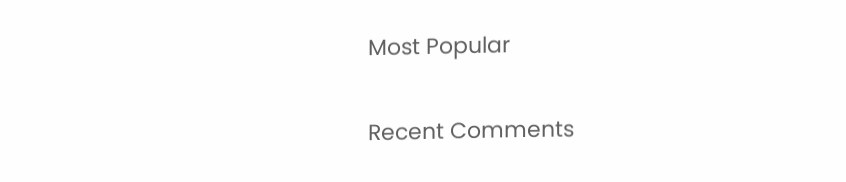Most Popular

Recent Comments